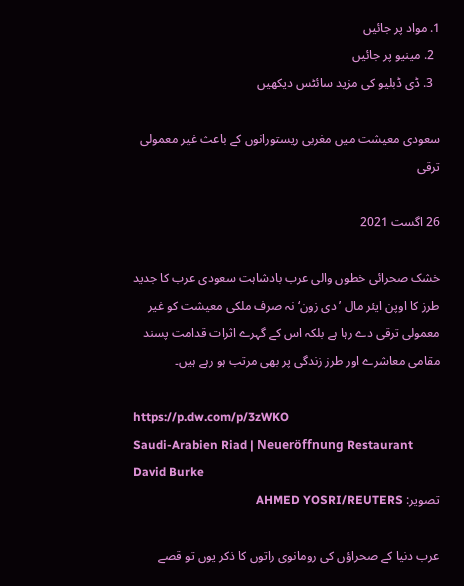1. مواد پر جائیں
  2. مینیو پر جائیں
  3. ڈی ڈبلیو کی مزید سائٹس دیکھیں

سعودی معیشت میں مغربی ریستورانوں کے باعث غیر معمولی ترقی

26 اگست 2021

خشک صحرائی خطوں والی عرب بادشاہت سعودی عرب کا جدید طرز کا اوپن ایئر مال ’دی زون‘ نہ صرف ملکی معیشت کو غیر معمولی ترقی دے رہا ہے بلکہ اس کے گہرے اثرات قدامت پسند مقامی معاشرے اور طرز زندگی پر بھی مرتب ہو رہے ہیں۔

https://p.dw.com/p/3zWKO
Saudi-Arabien Riad | Neueröffnung Restaurant David Burke
تصویر: AHMED YOSRI/REUTERS

عرب دنیا کے صحراؤں کی رومانوی راتوں کا ذکر یوں تو قصے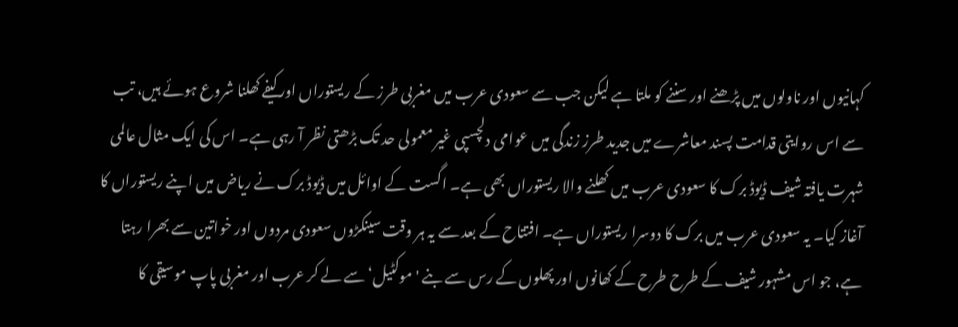کہانیوں اور ناولوں میں پڑھنے اور سننے کو ملتا ہے لیکن جب سے سعودی عرب میں مغربی طرز کے ریستوراں اور کیفے کھلنا شروع ہوئے ہیں، تب سے اس روایتی قدامت پسند معاشرے میں جدید طرز زندگی میں عوامی دلچسپی غیر معمولی حد تک بڑھتی نظر آ رہی ہے۔ اس کی ایک مثال عالمی شہرت یافتہ شیف ڈیوڈ برک کا سعودی عرب میں کھلنے والا ریستوراں بھی ہے۔ اگست کے اوائل میں ڈیوڈ برک نے ریاض میں اپنے ریستوراں کا آغاز کیا۔ یہ سعودی عرب میں برک کا دوسرا ریستوراں ہے۔ افتتاح کے بعد سے یہ ہر وقت سینکڑوں سعودی مردوں اور خواتین سے بھرا رہتا ہے، جو اس مشہور شیف کے طرح طرح کے کھانوں اور پھلوں کے رس سے بنے 'موکٹیل‘ سے لے کر عرب اور مغربی پاپ موسیقی کا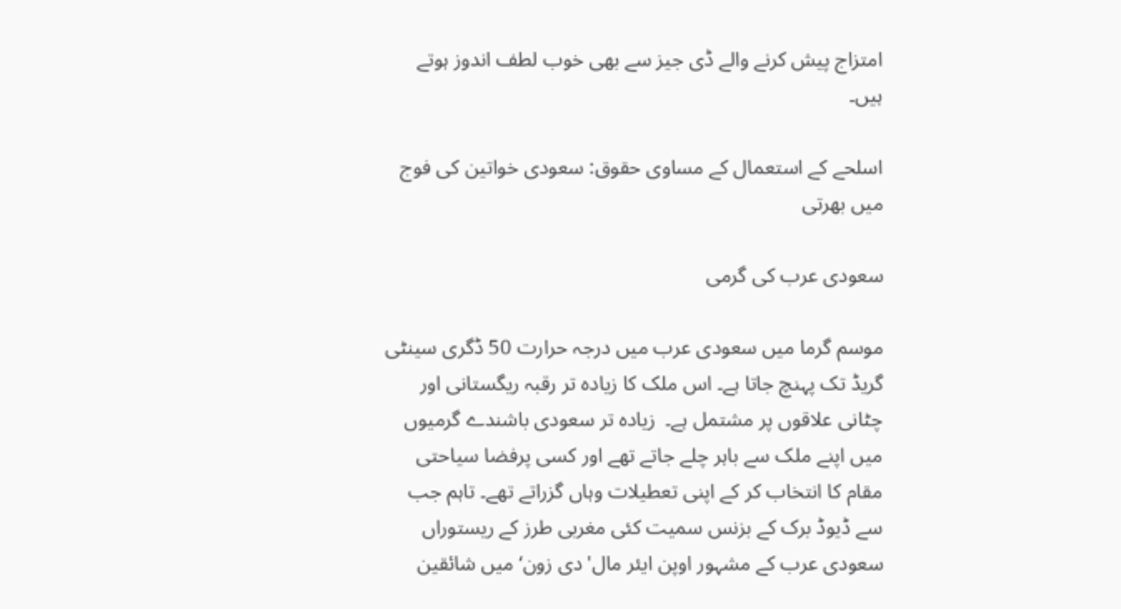امتزاج پیش کرنے والے ڈی جیز سے بھی خوب لطف اندوز ہوتے ہیں۔

اسلحے کے استعمال کے مساوی حقوق: سعودی خواتین کی فوج میں بھرتی

سعودی عرب کی گرمی

موسم گرما میں سعودی عرب میں درجہ حرارت 50 ڈگری سینٹی گریڈ تک پہنچ جاتا ہے۔ اس ملک کا زیادہ تر رقبہ ریگستانی اور چٹانی علاقوں پر مشتمل ہے۔  زیادہ تر سعودی باشندے گرمیوں میں اپنے ملک سے باہر چلے جاتے تھے اور کسی پرفضا سیاحتی مقام کا انتخاب کر کے اپنی تعطیلات وہاں گزراتے تھے۔ تاہم جب سے ڈیوڈ برک کے بزنس سمیت کئی مغربی طرز کے ریستوراں سعودی عرب کے مشہور اوپن ایئر مال'دی زون‘ میں شائقین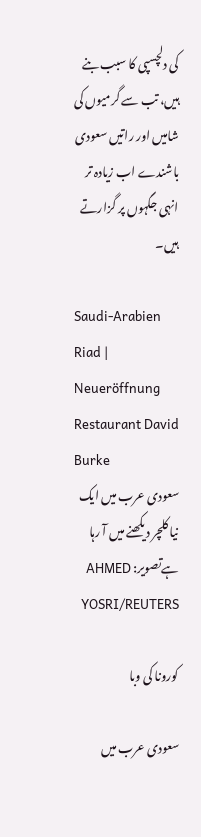کی دلچسپی کا سبب بنے ہیں، تب سے گرمیوں کی شامیں اور راتیں سعودی باشندے اب زیادہ تر انہی جگہوں پر گزارتے ہیں۔

Saudi-Arabien Riad | Neueröffnung Restaurant David Burke
سعودی عرب میں ایک نیا کلچر دیکھنے میں آ رہا ہےتصویر: AHMED YOSRI/REUTERS

کورونا کی وبا

سعودی عرب میں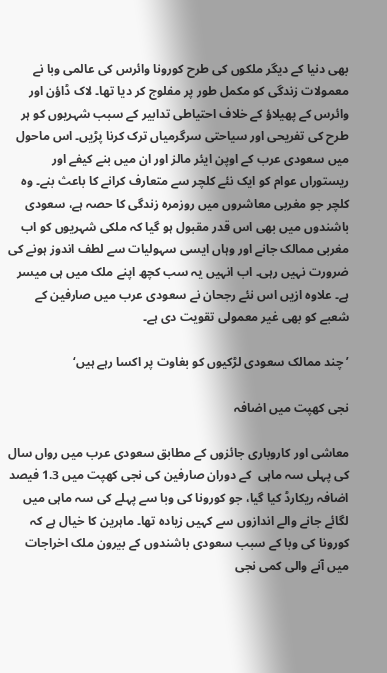بھی دنیا کے دیگر ملکوں کی طرح کورونا وائرس کی عالمی وبا نے معمولات زندگی کو مکمل طور پر مفلوج کر دیا تھا۔ لاک ڈاؤن اور وائرس کے پھیلاؤ کے خلاف احتیاطی تدابیر کے سبب شہریوں کو ہر طرح کی تفریحی اور سیاحتی سرگرمیاں ترک کرنا پڑیں۔ اس ماحول میں سعودی عرب کے اوپن ایئر مالز اور ان میں بنے کیفے اور ریستوراں عوام کو ایک نئے کلچر سے متعارف کرانے کا باعث بنے۔ وہ کلچر جو مغربی معاشروں میں روزمرہ زندگی کا حصہ ہے، سعودی باشندوں میں بھی اس قدر مقبول ہو گیا کہ ملکی شہریوں کو اب مغربی ممالک جانے اور وہاں ایسی سہولیات سے لطف اندوز ہونے کی ضرورت نہیں رہی۔ اب انہیں یہ سب کچھ اپنے ملک میں ہی میسر ہے۔ علاوہ ازیں اس نئے رجحان نے سعودی عرب میں صارفین کے شعبے کو بھی غیر معمولی تقویت دی ہے۔

’چند ممالک سعودی لڑکيوں کو بغاوت پر اکسا رہے ہيں‘

نجی کھپت میں اضافہ

معاشی اور کاروباری جائزوں کے مطابق سعودی عرب میں رواں سال کی پہلی سہ ماہی  کے دوران صارفین کی نجی کھپت میں 1.3 فیصد اضافہ ریکارڈ کیا گیا، جو کورونا کی وبا سے پہلے کی سہ ماہی میں لگائے جانے والے اندازوں سے کہیں زیادہ تھا۔ ماہرین کا خیال ہے کہ کورونا کی وبا کے سبب سعودی باشندوں کے بیرون ملک اخراجات میں آنے والی کمی نجی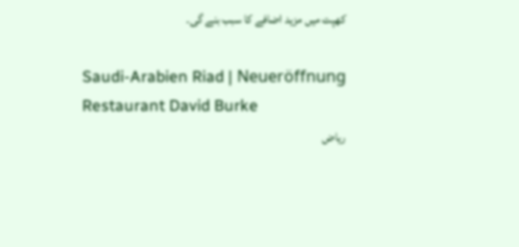کھپت میں مزید اضافے کا سبب بنے گی۔

Saudi-Arabien Riad | Neueröffnung Restaurant David Burke
ریاض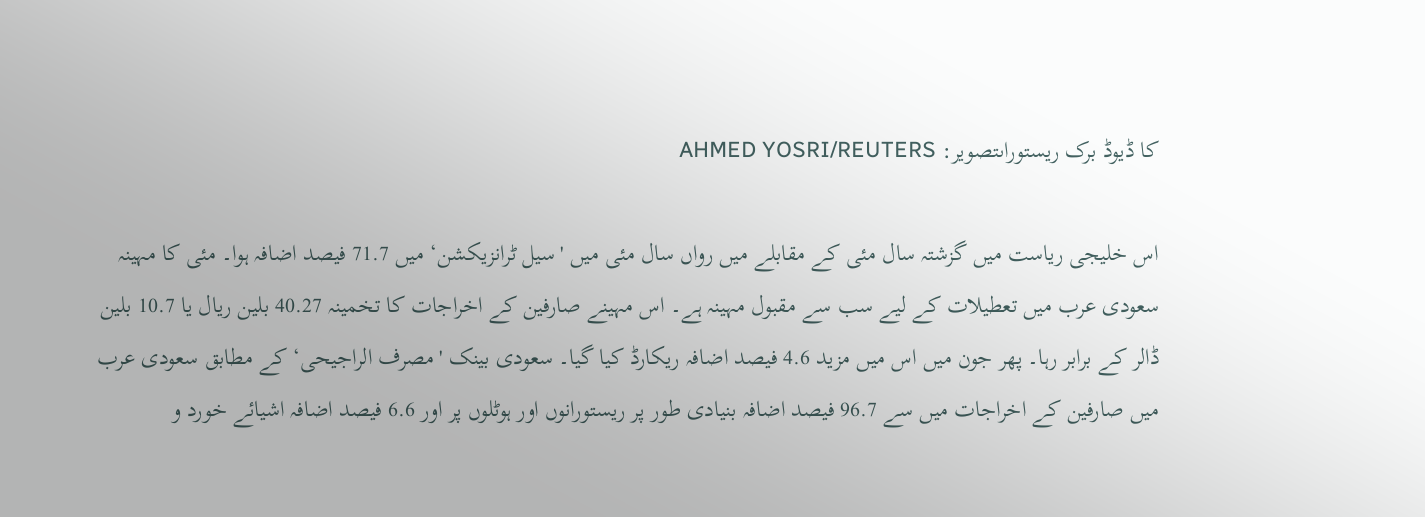کا ڈیوڈ برک ریستوراںتصویر: AHMED YOSRI/REUTERS

اس خلیجی ریاست میں گزشتہ سال مئی کے مقابلے میں رواں سال مئی میں 'سیل ٹرانزیکشن‘ میں 71.7 فیصد اضافہ ہوا۔ مئی کا مہینہ سعودی عرب میں تعطیلات کے لیے سب سے مقبول مہینہ ہے۔ اس مہینے صارفین کے اخراجات کا تخمینہ 40.27 بلین ریال یا 10.7 بلین ڈالر کے برابر رہا۔ پھر جون میں اس میں مزید 4.6 فیصد اضافہ ریکارڈ کیا گیا۔ سعودی بینک 'مصرف الراجیحی‘ کے مطابق سعودی عرب میں صارفین کے اخراجات میں سے 96.7 فیصد اضافہ بنیادی طور پر ریستورانوں اور ہوٹلوں پر اور 6.6 فیصد اضافہ اشیائے خورد و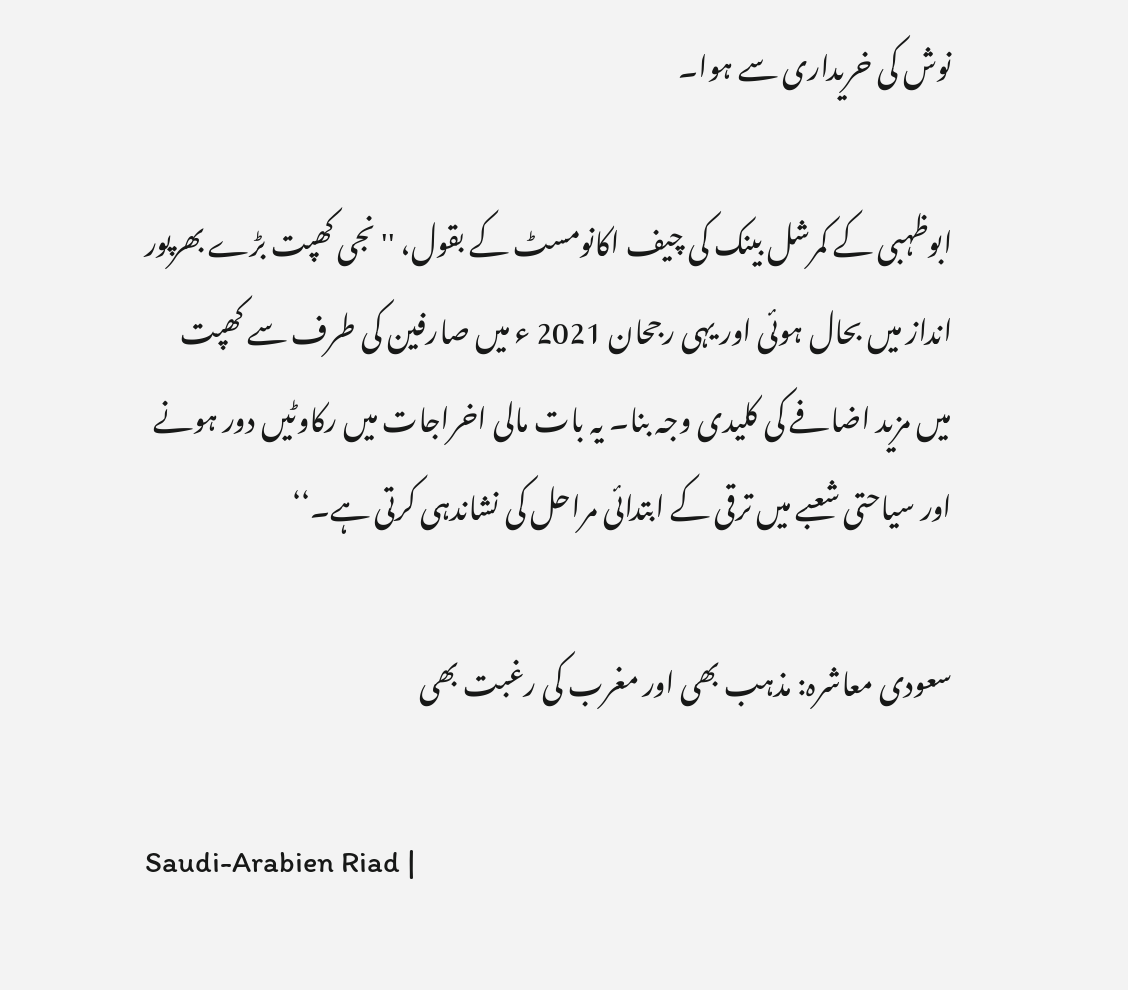نوش کی خریداری سے ہوا۔

ابوظہبی کے کمرشل بینک کی چیف اکانومسٹ کے بقول، ''نجی کھپت بڑے بھرپور انداز میں بحال ہوئی اور یہی رجحان 2021 ء میں صارفین کی طرف سے کھپت میں مزید اضافے کی کلیدی وجہ بنا۔ یہ بات مالی اخراجات میں رکاوٹیں دور ہونے اور سیاحتی شعبے میں ترقی کے ابتدائی مراحل کی نشاندہی کرتی ہے۔‘‘

سعودی معاشرہ: مذہب بھی اور مغرب کی رغبت بھی

Saudi-Arabien Riad |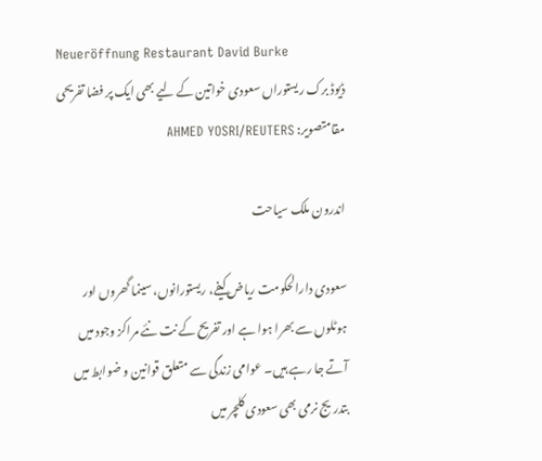Neueröffnung Restaurant David Burke
ڈیوڈ برک ریستوراں سعودی خواتین کے لیے بھی ایک پر فضا تفریحی مقامتصویر: AHMED YOSRI/REUTERS

اندرون ملک سیاحت

سعودی دارالحکومت ریاض کیفے، ریستورانوں، سینما گھروں اور ہوٹلوں سے بھرا ہوا ہے اور تفریح کے نت نئے مراکز وجود میں آتے جا رہے ہیں۔ عوامی زندگی سے متعلق قوانین و ضوابط میں بتدریج نرمی بھی سعودی کلچر میں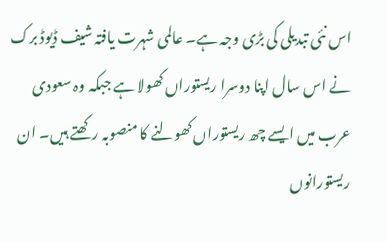اس نئی تبدیلی کی بڑی وجہ ہے۔ عالمی شہرت یافتہ شیف ڈیوڈ برک نے اس سال اپنا دوسرا ریستوراں کھولا ہے جبکہ وہ سعودی عرب میں ایسے چھ ریستوراں کھولنے کا منصوبہ رکھتے ہیں۔ ان ریستورانوں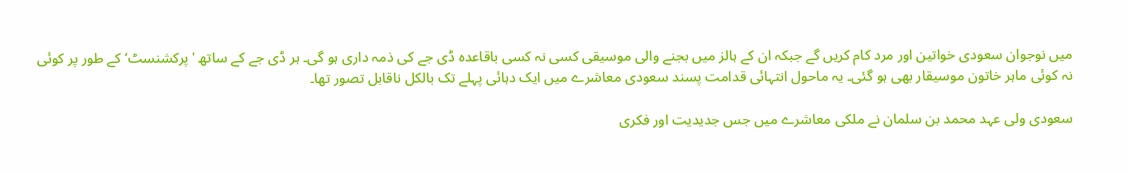میں نوجوان سعودی خواتین اور مرد کام کریں گے جبکہ ان کے ہالز میں بجنے والی موسیقی کسی نہ کسی باقاعدہ ڈی جے کی ذمہ داری ہو گی۔ ہر ڈی جے کے ساتھ 'پرکشنسٹ‘ کے طور پر کوئی نہ کوئی ماہر خاتون موسیقار بھی ہو گئی۔ یہ ماحول انتہائی قدامت پسند سعودی معاشرے میں ایک دہائی پہلے تک بالکل ناقابل تصور تھا۔

سعودی ولی عہد محمد بن سلمان نے ملکی معاشرے میں جس جدیدیت اور فکری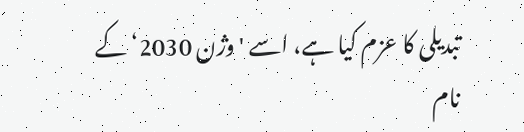تبدیلی کا عزم کیا ہے، اسے 'وژن 2030‘ کے نام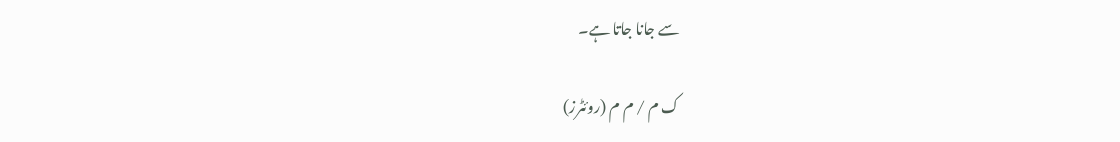سے جانا جاتا ہے۔

ک م / م م (روئٹرز)